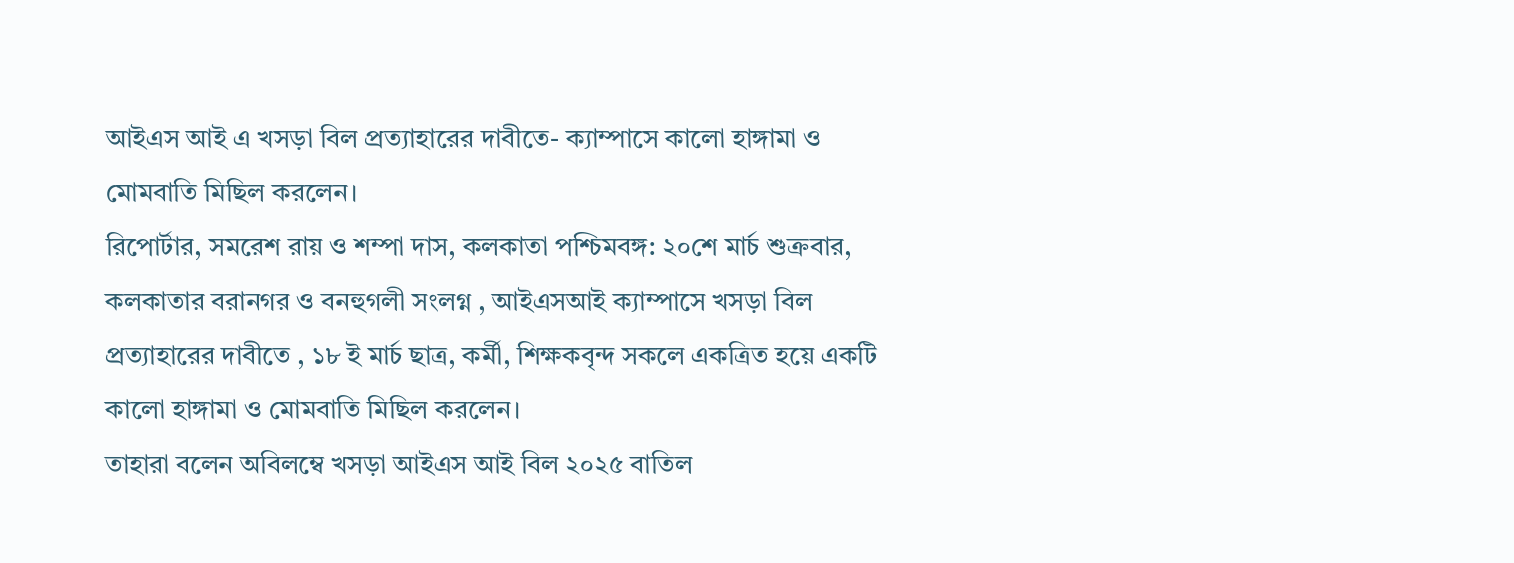আইএস আই এ খসড়া বিল প্রত্যাহারের দাবীতে- ক্যাম্পাসে কালো হাঙ্গামা ও মোমবাতি মিছিল করলেন।
রিপোর্টার, সমরেশ রায় ও শম্পা দাস, কলকাতা পশ্চিমবঙ্গ: ২০শে মার্চ শুক্রবার, কলকাতার বরানগর ও বনহুগলী সংলগ্ন , আইএসআই ক্যাম্পাসে খসড়া বিল প্রত্যাহারের দাবীতে , ১৮ ই মার্চ ছাত্র, কর্মী, শিক্ষকবৃন্দ সকলে একত্রিত হয়ে একটি কালো হাঙ্গামা ও মোমবাতি মিছিল করলেন।
তাহারা বলেন অবিলম্বে খসড়া আইএস আই বিল ২০২৫ বাতিল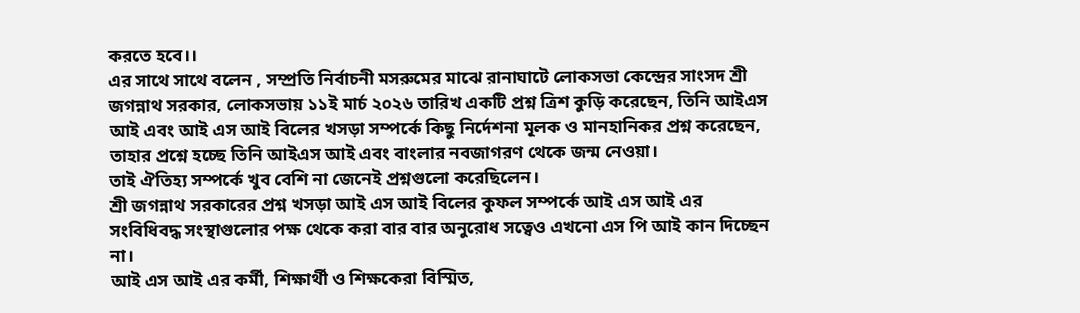করতে হবে।।
এর সাথে সাথে বলেন , সম্প্রতি নির্বাচনী মসরুমের মাঝে রানাঘাটে লোকসভা কেন্দ্রের সাংসদ শ্রী জগন্নাথ সরকার, লোকসভায় ১১ই মার্চ ২০২৬ তারিখ একটি প্রশ্ন ত্রিশ কুড়ি করেছেন, তিনি আইএস আই এবং আই এস আই বিলের খসড়া সম্পর্কে কিছু নির্দেশনা মূলক ও মানহানিকর প্রশ্ন করেছেন, তাহার প্রশ্নে হচ্ছে তিনি আইএস আই এবং বাংলার নবজাগরণ থেকে জন্ম নেওয়া।
তাই ঐতিহ্য সম্পর্কে খুব বেশি না জেনেই প্রশ্নগুলো করেছিলেন।
শ্রী জগন্নাথ সরকারের প্রশ্ন খসড়া আই এস আই বিলের কুফল সম্পর্কে আই এস আই এর সংবিধিবদ্ধ সংস্থাগুলোর পক্ষ থেকে করা বার বার অনুরোধ সত্বেও এখনো এস পি আই কান দিচ্ছেন না।
আই এস আই এর কর্মী, শিক্ষার্থী ও শিক্ষকেরা বিস্মিত,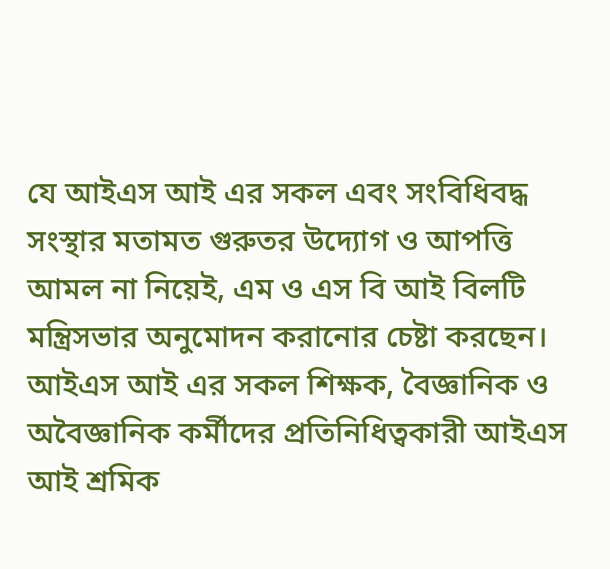যে আইএস আই এর সকল এবং সংবিধিবদ্ধ সংস্থার মতামত গুরুতর উদ্যোগ ও আপত্তি আমল না নিয়েই, এম ও এস বি আই বিলটি মন্ত্রিসভার অনুমোদন করানোর চেষ্টা করছেন।
আইএস আই এর সকল শিক্ষক, বৈজ্ঞানিক ও অবৈজ্ঞানিক কর্মীদের প্রতিনিধিত্বকারী আইএস আই শ্রমিক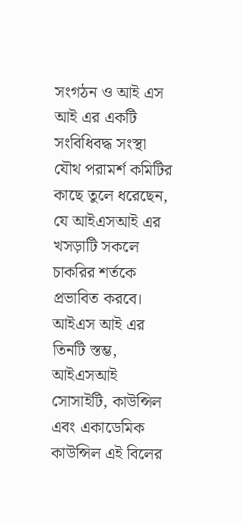সংগঠন ও আই এস আই এর একটি সংবিধিবদ্ধ সংস্থা যৌথ পরামর্শ কমিটির কাছে তুলে ধরেছেন, যে আইএসআই এর খসড়াটি সকলে চাকরির শর্তকে প্রভাবিত করবে।
আইএস আই এর তিনটি স্তম্ভ, আইএসআই সোসাইটি, কাউন্সিল এবং একাডেমিক কাউন্সিল এই বিলের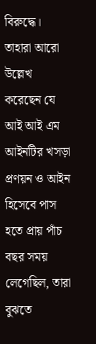বিরুদ্ধে।
তাহারা আরো উল্লেখ করেছেন যে আই আই এম আইনটির খসড়া প্রণয়ন ও আইন হিসেবে পাস হতে প্রায় পাঁচ বছর সময় লেগেছিল, তারা বুঝতে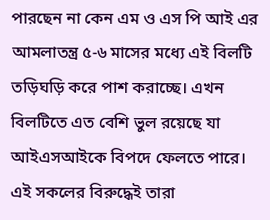পারছেন না কেন এম ও এস পি আই এর আমলাতন্ত্র ৫-৬ মাসের মধ্যে এই বিলটি তড়িঘড়ি করে পাশ করাচ্ছে। এখন বিলটিতে এত বেশি ভুল রয়েছে যা আইএসআইকে বিপদে ফেলতে পারে।
এই সকলের বিরুদ্ধেই তারা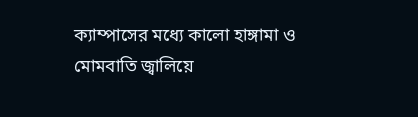ক্যাম্পাসের মধ্যে কালো হাঙ্গামা ও মোমবাতি জ্বালিয়ে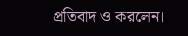প্রতিবাদ ও করলেন।